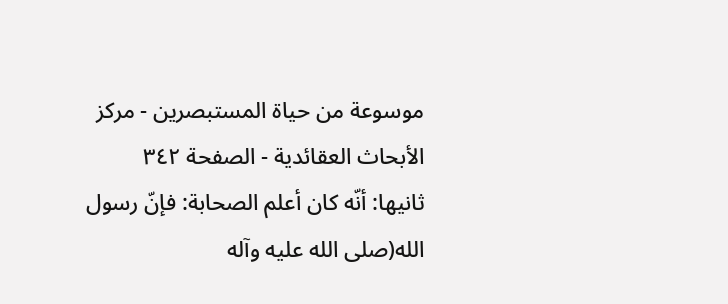موسوعة من حياة المستبصرين - مركز الأبحاث العقائدية - الصفحة ٣٤٢
ثانيها: أنّه كان أعلم الصحابة: فإنّ رسول الله(صلى الله عليه وآله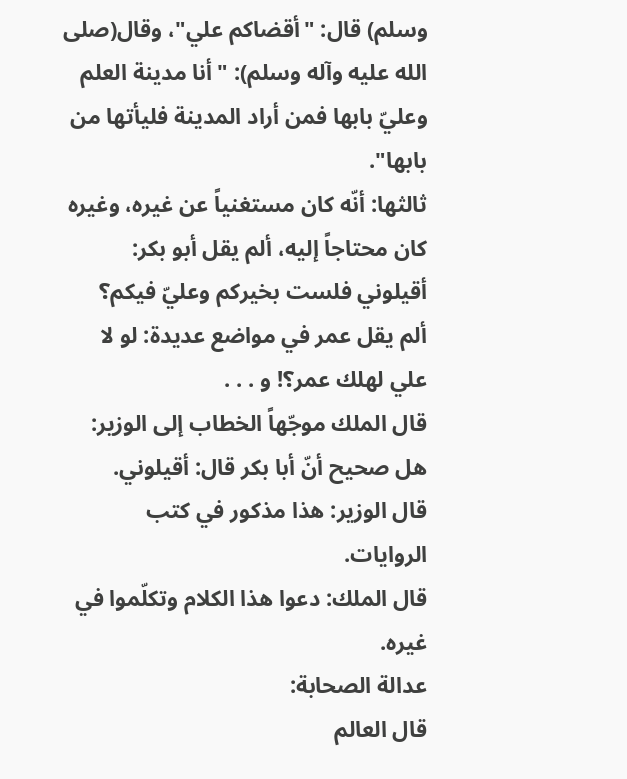وسلم) قال: "أقضاكم علي"، وقال(صلى الله عليه وآله وسلم): "أنا مدينة العلم وعليّ بابها فمن أراد المدينة فليأتها من بابها".
ثالثها: أنّه كان مستغنياً عن غيره، وغيره كان محتاجاً إليه، ألم يقل أبو بكر: أقيلوني فلست بخيركم وعليّ فيكم؟
ألم يقل عمر في مواضع عديدة: لو لا علي لهلك عمر؟! و . . .
قال الملك موجّهاً الخطاب إلى الوزير: هل صحيح أنّ أبا بكر قال: أقيلوني.
قال الوزير: هذا مذكور في كتب الروايات.
قال الملك: دعوا هذا الكلام وتكلّموا في غيره.
عدالة الصحابة:
قال العالم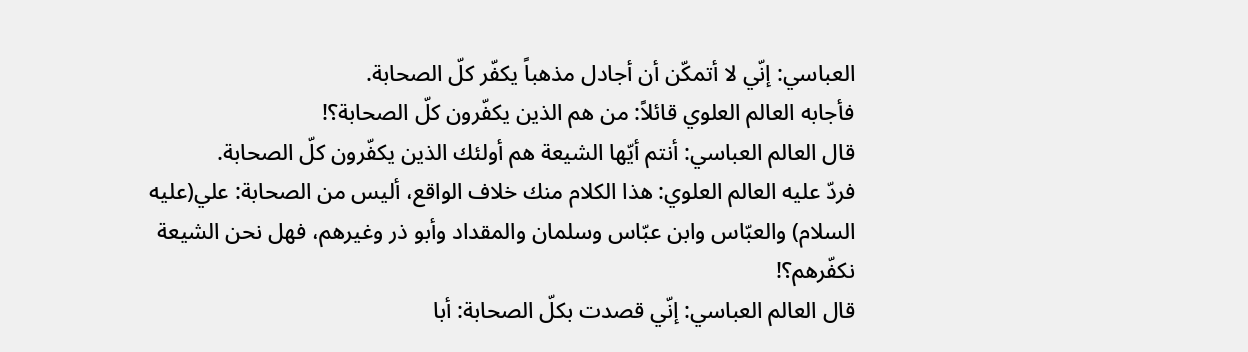العباسي: إنّي لا أتمكّن أن أجادل مذهباً يكفّر كلّ الصحابة.
فأجابه العالم العلوي قائلاً: من هم الذين يكفّرون كلّ الصحابة؟!
قال العالم العباسي: أنتم أيّها الشيعة هم أولئك الذين يكفّرون كلّ الصحابة.
فردّ عليه العالم العلوي: هذا الكلام منك خلاف الواقع، أليس من الصحابة: علي(عليه السلام) والعبّاس وابن عبّاس وسلمان والمقداد وأبو ذر وغيرهم، فهل نحن الشيعة نكفّرهم؟!
قال العالم العباسي: إنّي قصدت بكلّ الصحابة: أبا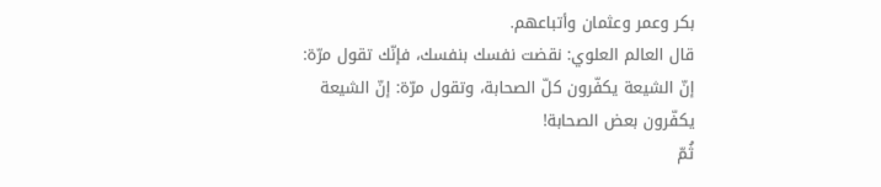بكر وعمر وعثمان وأتباعهم.
قال العالم العلوي: نقضت نفسك بنفسك، فإنّك تقول مرّة: إنّ الشيعة يكفّرون كلّ الصحابة، وتقول مرّة: إنّ الشيعة يكفّرون بعض الصحابة!
ثُمّ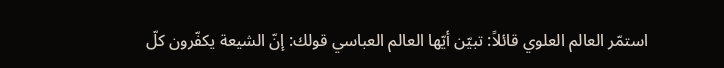استمّر العالم العلوي قائلاً: تبيّن أيّها العالم العباسي قولك: إنّ الشيعة يكفّرون كلّ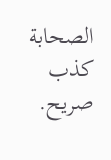الصحابة كذب صريح.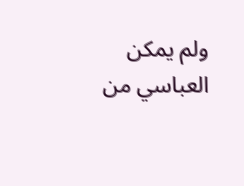ولم يمكن العباسي من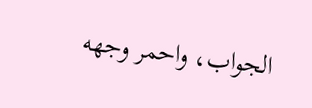الجواب، واحمر وجهه